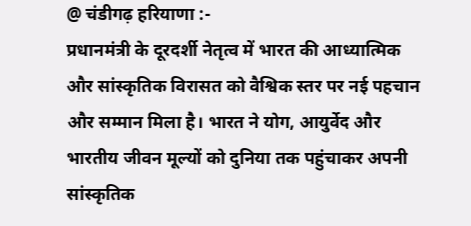@ चंडीगढ़ हरियाणा :-
प्रधानमंत्री के दूरदर्शी नेतृत्व में भारत की आध्यात्मिक और सांस्कृतिक विरासत को वैश्विक स्तर पर नई पहचान और सम्मान मिला है। भारत ने योग, आयुर्वेद और भारतीय जीवन मूल्यों को दुनिया तक पहुंचाकर अपनी सांस्कृतिक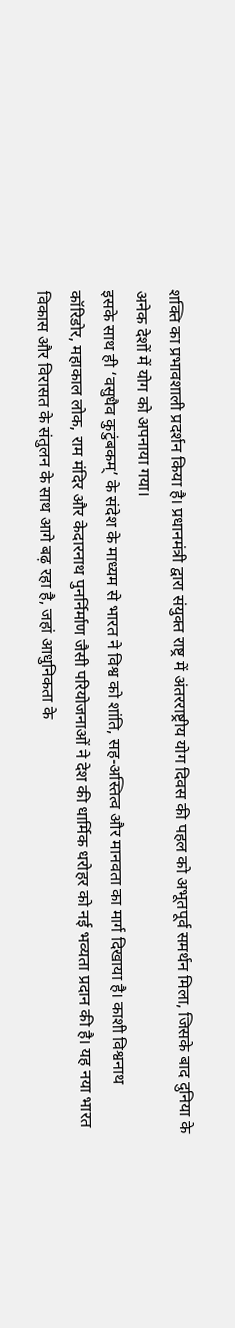शक्ति का प्रभावशाली प्रदर्शन किया है। प्रधानमंत्री द्वारा संयुक्त राष्ट्र में अंतरराष्ट्रीय योग दिवस की पहल को अभूतपूर्व समर्थन मिला, जिसके बाद दुनिया के अनेक देशों में योग को अपनाया गया।
इसके साथ ही ‘वसुधैव कुटुंबकम्’ के संदेश के माध्यम से भारत ने विश्व को शांति, सह-अस्तित्व और मानवता का मार्ग दिखाया है। काशी विश्वनाथ कॉरिडोर, महाकाल लोक, राम मंदिर और केदारनाथ पुनर्निर्माण जैसी परियोजनाओं ने देश की धार्मिक धरोहर को नई भव्यता प्रदान की है। यह नया भारत विकास और विरासत के संतुलन के साथ आगे बढ़ रहा है, जहां आधुनिकता के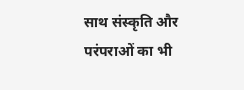साथ संस्कृति और परंपराओं का भी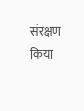संरक्षण किया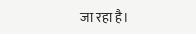जा रहा है।